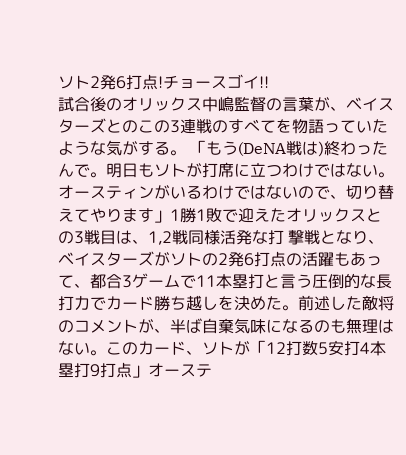ソト2発6打点!チョースゴイ!!
試合後のオリックス中嶋監督の言葉が、ベイスターズとのこの3連戦のすべてを物語っていたような気がする。 「もう(DeNA戦は)終わったんで。明日もソトが打席に立つわけではない。オースティンがいるわけではないので、切り替えてやります」1勝1敗で迎えたオリックスとの3戦目は、1,2戦同様活発な打 撃戦となり、ベイスターズがソトの2発6打点の活躍もあって、都合3ゲームで11本塁打と言う圧倒的な長打力でカード勝ち越しを決めた。前述した敵将のコメントが、半ば自棄気味になるのも無理はない。このカード、ソトが「12打数5安打4本塁打9打点」オーステ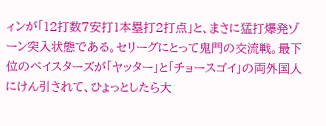ィンが「12打数7安打1本塁打2打点」と、まさに猛打爆発ゾーン突入状態である。セリーグにとって鬼門の交流戦。最下位のベイスターズが「ヤッター」と「チョースゴイ」の両外国人にけん引されて、ひょっとしたら大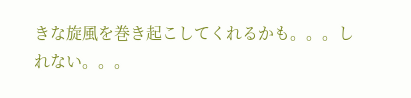きな旋風を巻き起こしてくれるかも。。。しれない。。。